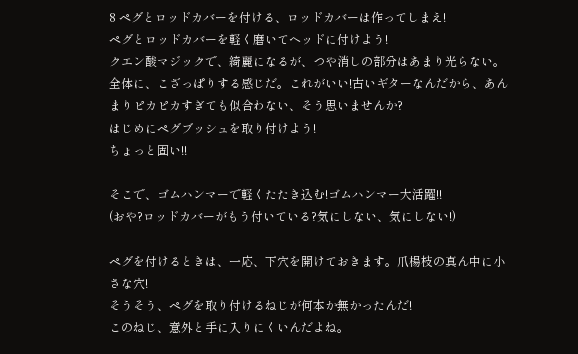8 ペグとロッドカバーを付ける、ロッドカバーは作ってしまえ!
ペグとロッドカバーを軽く磨いてヘッドに付けよう!
クエン酸マジックで、綺麗になるが、つや消しの部分はあまり光らない。全体に、こざっぱりする感じだ。これがいい!古いギターなんだから、あんまりピカピカすぎても似合わない、そう思いませんか?
はじめにペグブッシュを取り付けよう!
ちょっと固い!!

そこで、ゴムハンマーで軽くたたき込む!ゴムハンマー大活躍!!
(おや?ロッドカバーがもう付いている?気にしない、気にしない!)

ペグを付けるときは、一応、下穴を開けておきます。爪楊枝の真ん中に小さな穴!
そうそう、ペグを取り付けるねじが何本か無かったんだ!
このねじ、意外と手に入りにくいんだよね。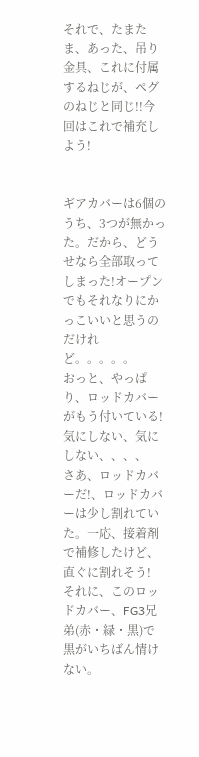それで、たまたま、あった、吊り金具、これに付属するねじが、ペグのねじと同じ!!今回はこれで補充しよう!


ギアカバーは6個のうち、3つが無かった。だから、どうせなら全部取ってしまった!オープンでもそれなりにかっこいいと思うのだけれど。。。。。
おっと、やっぱり、ロッドカバーがもう付いている! 気にしない、気にしない、、、、
さあ、ロッドカバーだ!、ロッドカバーは少し割れていた。一応、接着剤で補修したけど、直ぐに割れそう!
それに、このロッドカバー、FG3兄弟(赤・緑・黒)で黒がいちばん情けない。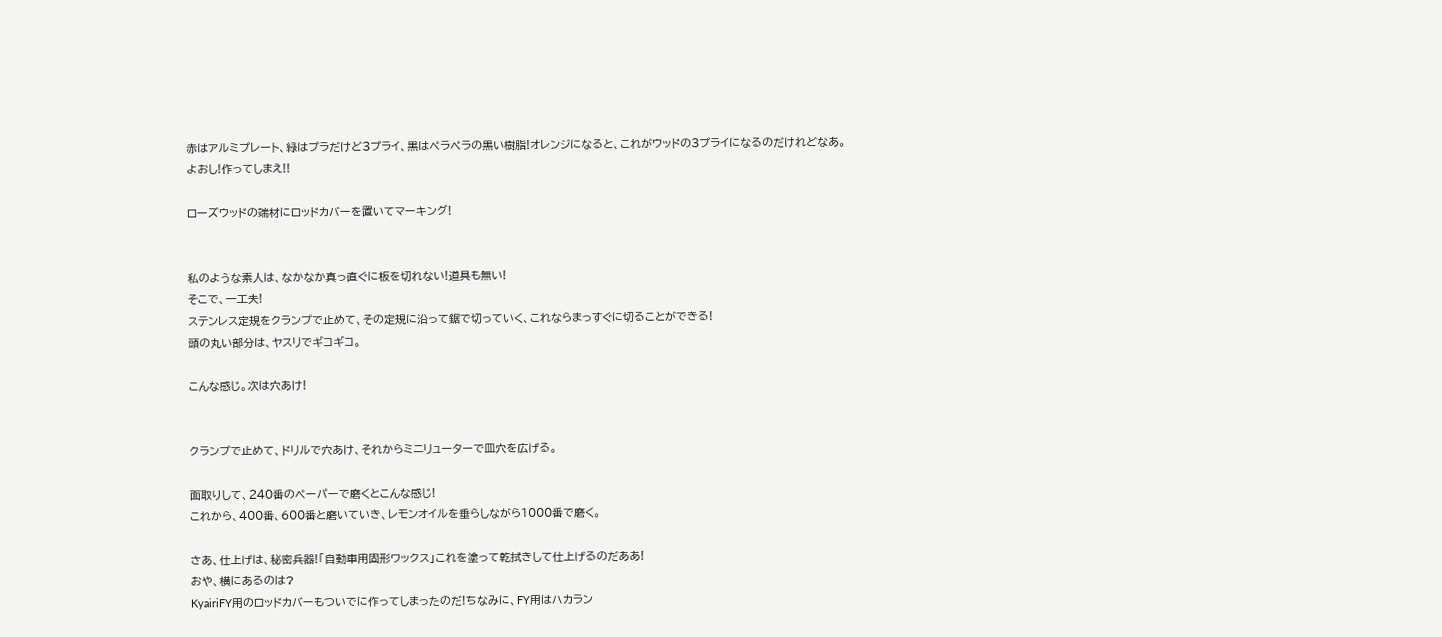赤はアルミプレート、緑はプラだけど3プライ、黒はペラペラの黒い樹脂!オレンジになると、これがウッドの3プライになるのだけれどなあ。
よおし!作ってしまえ!!

ローズウッドの端材にロッドカバーを置いてマーキング!


私のような素人は、なかなか真っ直ぐに板を切れない!道具も無い!
そこで、一工夫!
ステンレス定規をクランプで止めて、その定規に沿って鋸で切っていく、これならまっすぐに切ることができる!
頭の丸い部分は、ヤスリでギコギコ。

こんな感じ。次は穴あけ!


クランプで止めて、ドリルで穴あけ、それからミニリューターで皿穴を広げる。

面取りして、240番のペーパーで磨くとこんな感じ!
これから、400番、600番と磨いていき、レモンオイルを垂らしながら1000番で磨く。

さあ、仕上げは、秘密兵器!「自動車用固形ワックス」これを塗って乾拭きして仕上げるのだああ!
おや、横にあるのは?
KyairiFY用のロッドカバーもついでに作ってしまったのだ!ちなみに、FY用はハカラン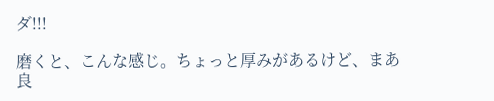ダ!!!

磨くと、こんな感じ。ちょっと厚みがあるけど、まあ良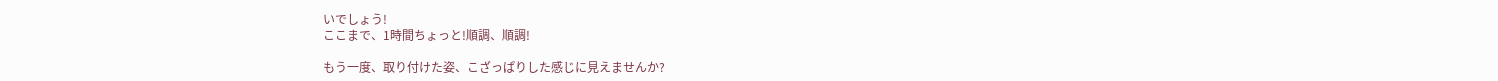いでしょう!
ここまで、1時間ちょっと!順調、順調!

もう一度、取り付けた姿、こざっぱりした感じに見えませんか?